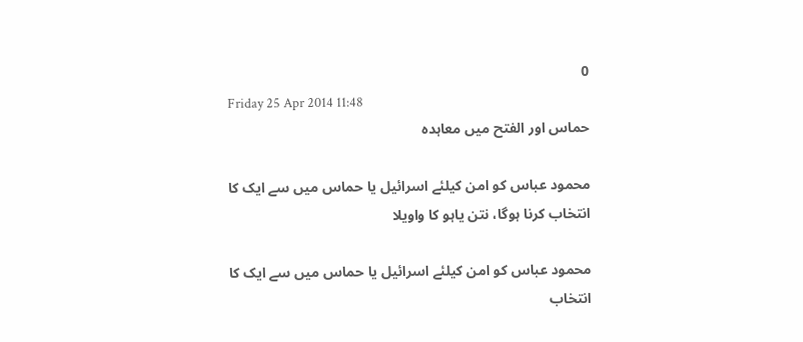0
Friday 25 Apr 2014 11:48
حماس اور الفتح میں معاہدہ

محمود عباس کو امن کیلئے اسرائیل یا حماس میں سے ایک کا انتخاب کرنا ہوگا، نتن یاہو کا واویلا

محمود عباس کو امن کیلئے اسرائیل یا حماس میں سے ایک کا انتخاب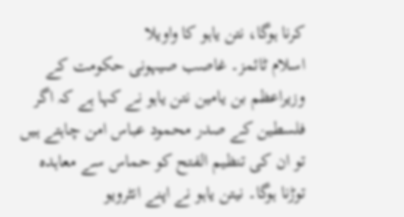کرنا ہوگا، نتن یاہو کا واویلا
اسلام ٹائمز۔ غاصب صیہونی حکومت کے وزیراعظم بن یامین نتن یاہو نے کہا ہے کہ اگر فلسطین کے صدر محمود عباس امن چاہتے ہیں تو ان کی تنظیم الفتح کو حماس سے معاہدہ توڑنا ہوگا۔ نیتن ياہو نے اپنے انٹرویو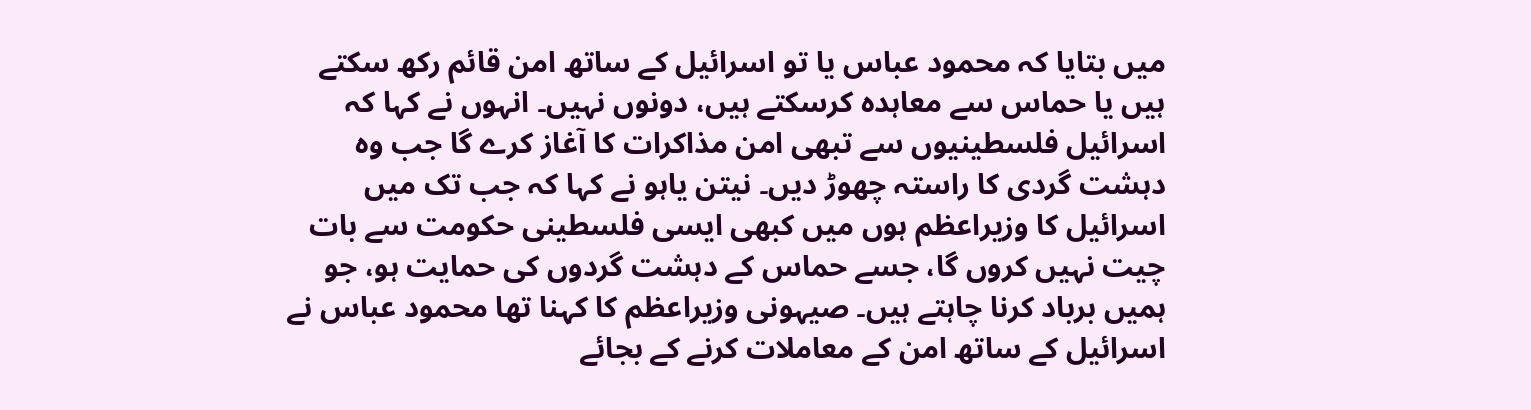میں بتایا کہ محمود عباس یا تو اسرائیل کے ساتھ امن قائم رکھ سکتے ہیں یا حماس سے معاہدہ کرسکتے ہیں، دونوں نہیں۔ انہوں نے کہا کہ اسرائیل فلسطینیوں سے تبھی امن مذاکرات کا آغاز کرے گا جب وہ دہشت گردی کا راستہ چھوڑ دیں۔ نیتن ياہو نے کہا کہ جب تک میں اسرائیل کا وزیراعظم ہوں میں کبھی ایسی فلسطینی حکومت سے بات چیت نہیں کروں گا، جسے حماس کے دہشت گردوں کی حمایت ہو، جو ہمیں برباد کرنا چاہتے ہیں۔ صیہونی وزیراعظم کا کہنا تھا محمود عباس نے اسرائیل کے ساتھ امن کے معاملات کرنے کے بجائے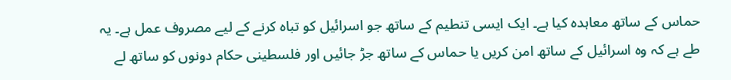حماس کے ساتھ معاہدہ کیا ہے۔ ایک ایسی تنطیم کے ساتھ جو اسرائیل کو تباہ کرنے کے لیے مصروف عمل ہے۔ یہ طے ہے کہ وہ اسرائیل کے ساتھ امن کریں یا حماس کے ساتھ جڑ جائیں اور فلسطینی حکام دونوں کو ساتھ لے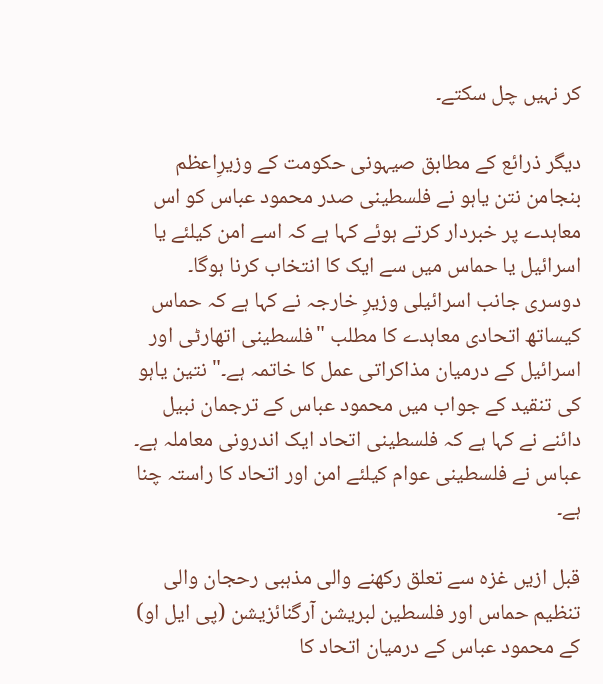کر نہیں چل سکتے۔

دیگر ذرائع کے مطابق صیہونی حکومت کے وزیرِاعظم بنجامن نتن یاہو نے فلسطینی صدر محمود عباس کو اس معاہدے پر خبردار کرتے ہوئے کہا ہے کہ اسے امن کیلئے یا اسرائیل یا حماس میں سے ایک کا انتخاب کرنا ہوگا۔ دوسری جانب اسرائیلی وزیرِ خارجہ نے کہا ہے کہ حماس کیساتھ اتحادی معاہدے کا مطلب "فلسطینی اتھارٹی اور اسرائیل کے درمیان مذاکراتی عمل کا خاتمہ ہے۔" نتین یاہو کی تنقید کے جواب میں محمود عباس کے ترجمان نبیل دائنے نے کہا ہے کہ فلسطینی اتحاد ایک اندرونی معاملہ ہے۔ عباس نے فلسطینی عوام کیلئے امن اور اتحاد کا راستہ چنا ہے۔

قبل ازیں غزہ سے تعلق رکھنے والی مذہبی رحجان والی تنظیم حماس اور فلسطین لبریشن آرگنائزیشن (پی ایل او) کے محمود عباس کے درمیان اتحاد کا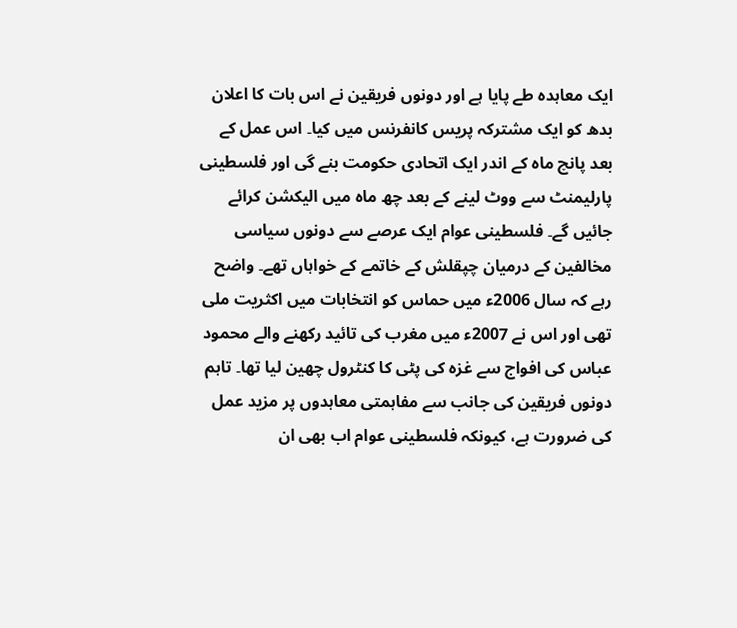ایک معاہدہ طے پایا ہے اور دونوں فریقین نے اس بات کا اعلان بدھ کو ایک مشترکہ پریس کانفرنس میں کیا۔ اس عمل کے بعد پانچ ماہ کے اندر ایک اتحادی حکومت بنے گی اور فلسطینی پارلیمنٹ سے ووٹ لینے کے بعد چھ ماہ میں الیکشن کرائے جائیں گے۔ فلسطینی عوام ایک عرصے سے دونوں سیاسی مخالفین کے درمیان چپقلش کے خاتمے کے خواہاں تھے۔ واضح رہے کہ سال 2006ء میں حماس کو انتخابات میں اکثریت ملی تھی اور اس نے 2007ء میں مغرب کی تائید رکھنے والے محمود عباس کی افواج سے غزہ کی پٹی کا کنٹرول چھین لیا تھا۔ تاہم دونوں فریقین کی جانب سے مفاہمتی معاہدوں پر مزید عمل کی ضرورت ہے، کیونکہ فلسطینی عوام اب بھی ان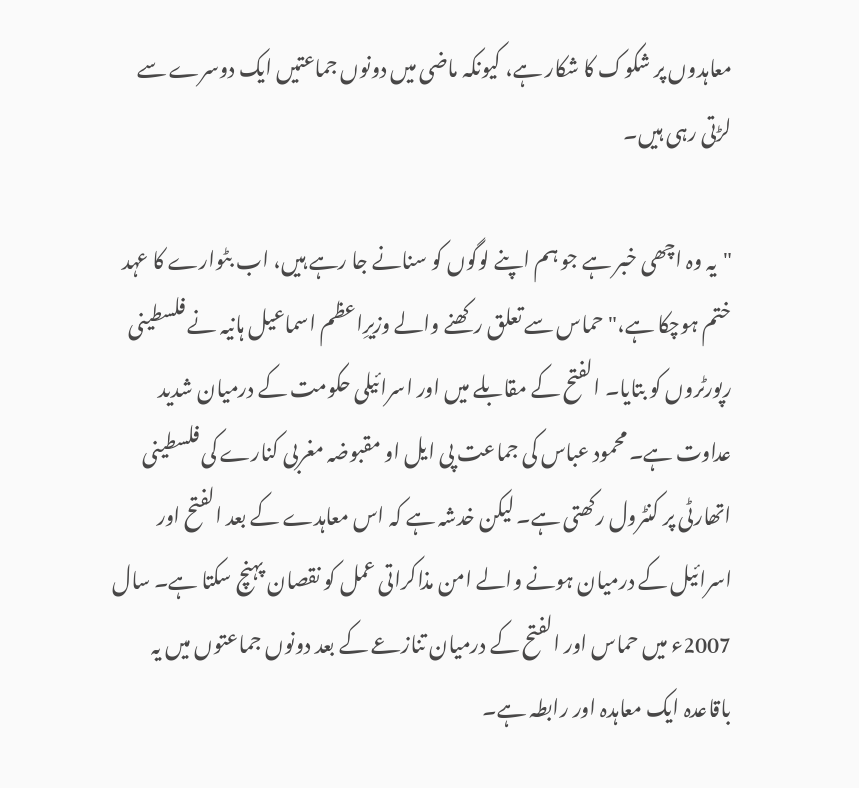معاہدوں پر شکوک کا شکار ہے، کیونکہ ماضی میں دونوں جماعتیں ایک دوسرے سے لڑتی رہی ہیں۔

"یہ وہ اچھی خبر ہے جو ہم اپنے لوگوں کو سنانے جا رہے ہیں، اب بٹوارے کا عہد ختم ہوچکا ہے،" حماس سے تعلق رکھنے والے وزیرِاعظم اسماعیل ہانیہ نے فلسطینی رپورٹروں کو بتایا۔ الفتح کے مقابلے میں اور اسرائیلی حکومت کے درمیان شدید عداوت ہے۔ محمود عباس کی جماعت پی ایل او مقبوضہ مغربی کنارے کی فلسطینی اتھارٹی پر کنٹرول رکھتی ہے۔ لیکن خدشہ ہے کہ اس معاہدے کے بعد الفتح اور اسرائیل کے درمیان ہونے والے امن مذاکراتی عمل کو نقصان پہنچ سکتا ہے۔ سال 2007ء میں حماس اور الفتح کے درمیان تنازعے کے بعد دونوں جماعتوں میں یہ باقاعدہ ایک معاہدہ اور رابطہ ہے۔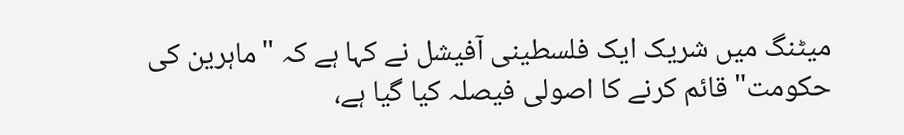میٹنگ میں شریک ایک فلسطینی آفیشل نے کہا ہے کہ "ماہرین کی حکومت" قائم کرنے کا اصولی فیصلہ کیا گیا ہے،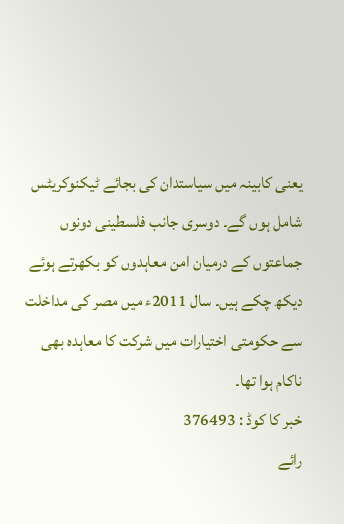یعنی کابینہ میں سیاستدان کی بجائے ٹیکنوکریٹس شامل ہوں گے۔ دوسری جانب فلسطینی دونوں جماعتوں کے درمیان امن معاہدوں کو بکھرتے ہوئے دیکھ چکے ہیں۔ سال 2011ء میں مصر کی مداخلت سے حکومتی اختیارات میں شرکت کا معاہدہ بھی ناکام ہوا تھا۔
خبر کا کوڈ : 376493
رائے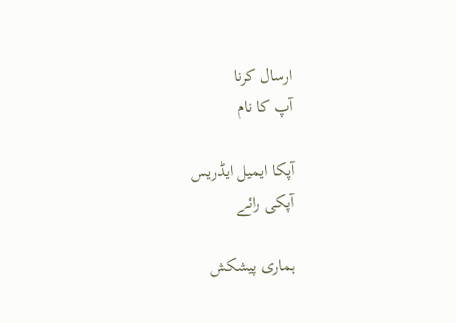ارسال کرنا
آپ کا نام

آپکا ایمیل ایڈریس
آپکی رائے

ہماری پیشکش